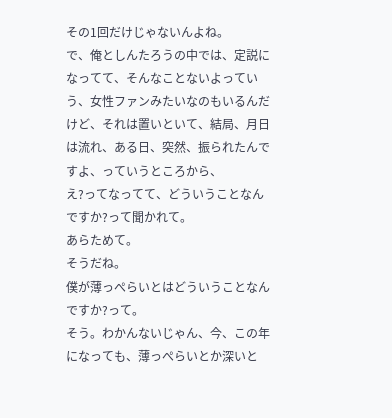その1回だけじゃないんよね。
で、俺としんたろうの中では、定説になってて、そんなことないよっていう、女性ファンみたいなのもいるんだけど、それは置いといて、結局、月日は流れ、ある日、突然、振られたんですよ、っていうところから、
え?ってなってて、どういうことなんですか?って聞かれて。
あらためて。
そうだね。
僕が薄っぺらいとはどういうことなんですか?って。
そう。わかんないじゃん、今、この年になっても、薄っぺらいとか深いと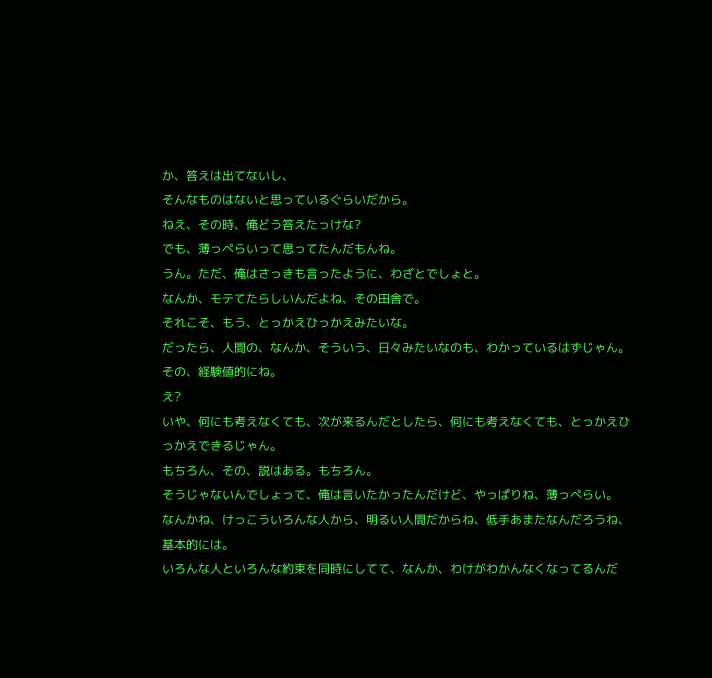か、答えは出てないし、
そんなものはないと思っているぐらいだから。
ねえ、その時、俺どう答えたっけな?
でも、薄っぺらいって思ってたんだもんね。
うん。ただ、俺はさっきも言ったように、わざとでしょと。
なんか、モテてたらしいんだよね、その田舎で。
それこそ、もう、とっかえひっかえみたいな。
だったら、人間の、なんか、そういう、日々みたいなのも、わかっているはずじゃん。
その、経験値的にね。
え?
いや、何にも考えなくても、次が来るんだとしたら、何にも考えなくても、とっかえひっかえできるじゃん。
もちろん、その、説はある。もちろん。
そうじゃないんでしょって、俺は言いたかったんだけど、やっぱりね、薄っぺらい。
なんかね、けっこういろんな人から、明るい人間だからね、低手あまたなんだろうね、基本的には。
いろんな人といろんな約束を同時にしてて、なんか、わけがわかんなくなってるんだ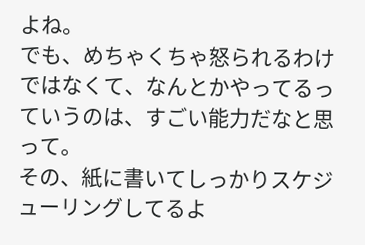よね。
でも、めちゃくちゃ怒られるわけではなくて、なんとかやってるっていうのは、すごい能力だなと思って。
その、紙に書いてしっかりスケジューリングしてるよ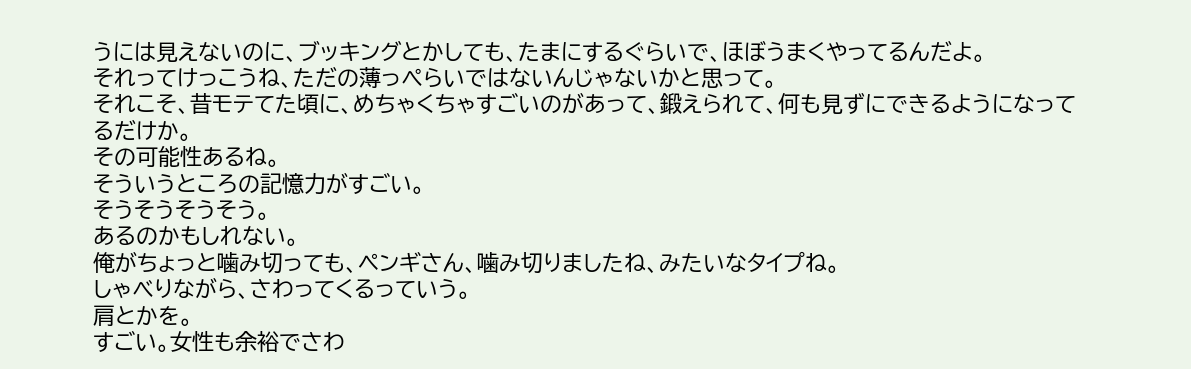うには見えないのに、ブッキングとかしても、たまにするぐらいで、ほぼうまくやってるんだよ。
それってけっこうね、ただの薄っぺらいではないんじゃないかと思って。
それこそ、昔モテてた頃に、めちゃくちゃすごいのがあって、鍛えられて、何も見ずにできるようになってるだけか。
その可能性あるね。
そういうところの記憶力がすごい。
そうそうそうそう。
あるのかもしれない。
俺がちょっと噛み切っても、ペンギさん、噛み切りましたね、みたいなタイプね。
しゃべりながら、さわってくるっていう。
肩とかを。
すごい。女性も余裕でさわ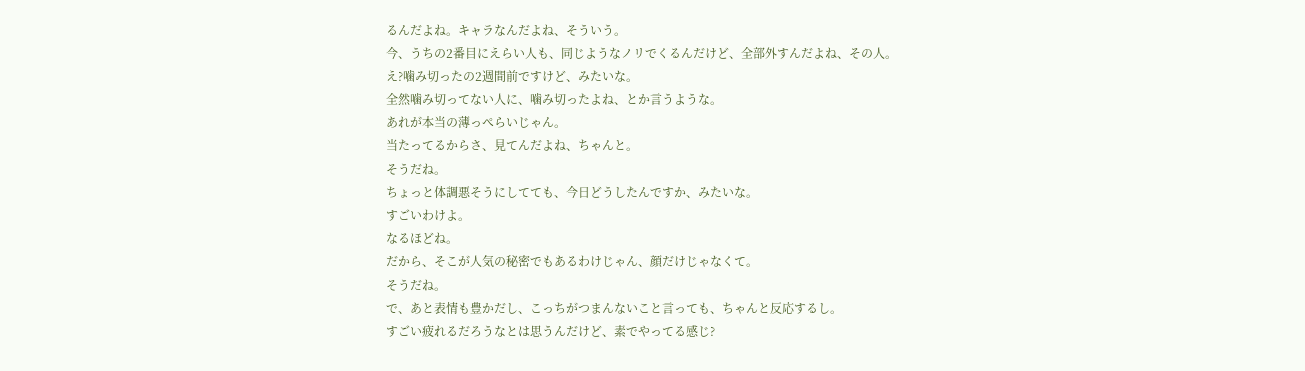るんだよね。キャラなんだよね、そういう。
今、うちの2番目にえらい人も、同じようなノリでくるんだけど、全部外すんだよね、その人。
え?噛み切ったの2週間前ですけど、みたいな。
全然噛み切ってない人に、噛み切ったよね、とか言うような。
あれが本当の薄っぺらいじゃん。
当たってるからさ、見てんだよね、ちゃんと。
そうだね。
ちょっと体調悪そうにしてても、今日どうしたんですか、みたいな。
すごいわけよ。
なるほどね。
だから、そこが人気の秘密でもあるわけじゃん、顔だけじゃなくて。
そうだね。
で、あと表情も豊かだし、こっちがつまんないこと言っても、ちゃんと反応するし。
すごい疲れるだろうなとは思うんだけど、素でやってる感じ?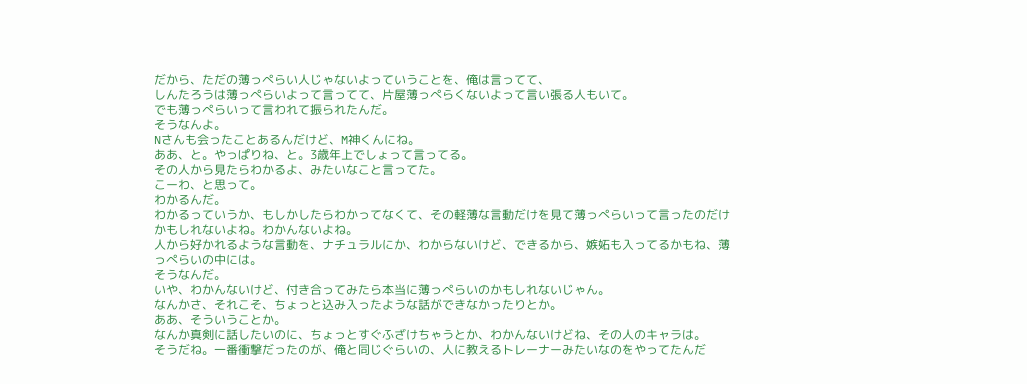だから、ただの薄っぺらい人じゃないよっていうことを、俺は言ってて、
しんたろうは薄っぺらいよって言ってて、片屋薄っぺらくないよって言い張る人もいて。
でも薄っぺらいって言われて振られたんだ。
そうなんよ。
Nさんも会ったことあるんだけど、M神くんにね。
ああ、と。やっぱりね、と。3歳年上でしょって言ってる。
その人から見たらわかるよ、みたいなこと言ってた。
こーわ、と思って。
わかるんだ。
わかるっていうか、もしかしたらわかってなくて、その軽薄な言動だけを見て薄っぺらいって言ったのだけかもしれないよね。わかんないよね。
人から好かれるような言動を、ナチュラルにか、わからないけど、できるから、嫉妬も入ってるかもね、薄っぺらいの中には。
そうなんだ。
いや、わかんないけど、付き合ってみたら本当に薄っぺらいのかもしれないじゃん。
なんかさ、それこそ、ちょっと込み入ったような話ができなかったりとか。
ああ、そういうことか。
なんか真剣に話したいのに、ちょっとすぐふざけちゃうとか、わかんないけどね、その人のキャラは。
そうだね。一番衝撃だったのが、俺と同じぐらいの、人に教えるトレーナーみたいなのをやってたんだ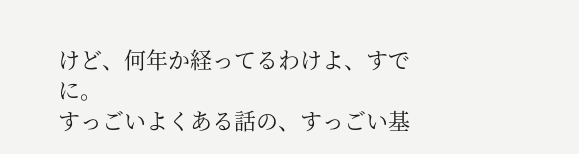けど、何年か経ってるわけよ、すでに。
すっごいよくある話の、すっごい基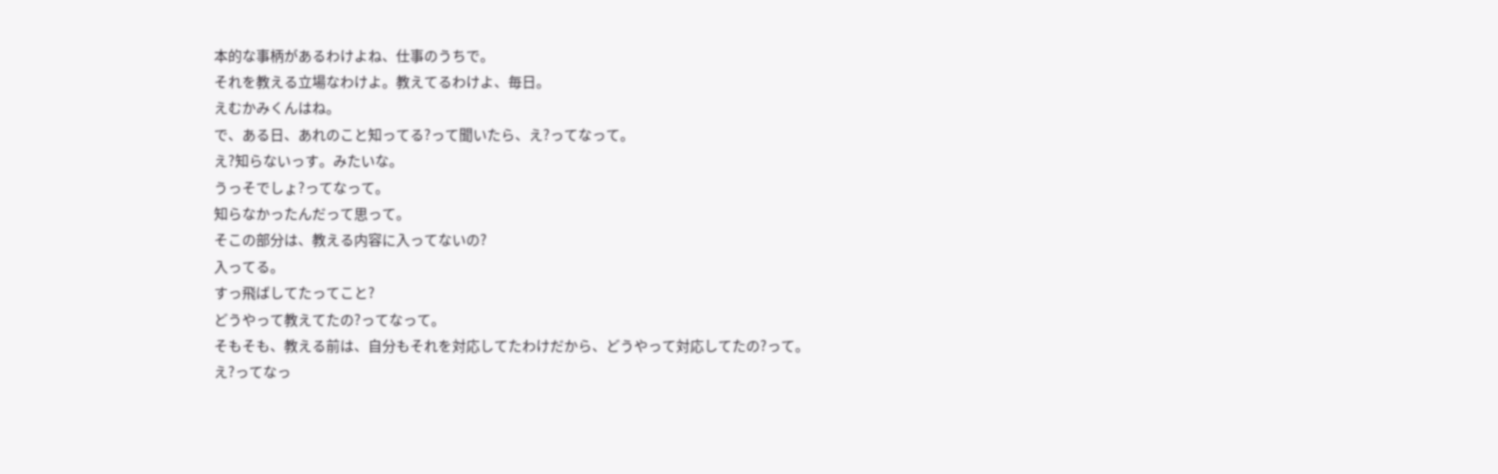本的な事柄があるわけよね、仕事のうちで。
それを教える立場なわけよ。教えてるわけよ、毎日。
えむかみくんはね。
で、ある日、あれのこと知ってる?って聞いたら、え?ってなって。
え?知らないっす。みたいな。
うっそでしょ?ってなって。
知らなかったんだって思って。
そこの部分は、教える内容に入ってないの?
入ってる。
すっ飛ばしてたってこと?
どうやって教えてたの?ってなって。
そもそも、教える前は、自分もそれを対応してたわけだから、どうやって対応してたの?って。
え?ってなっ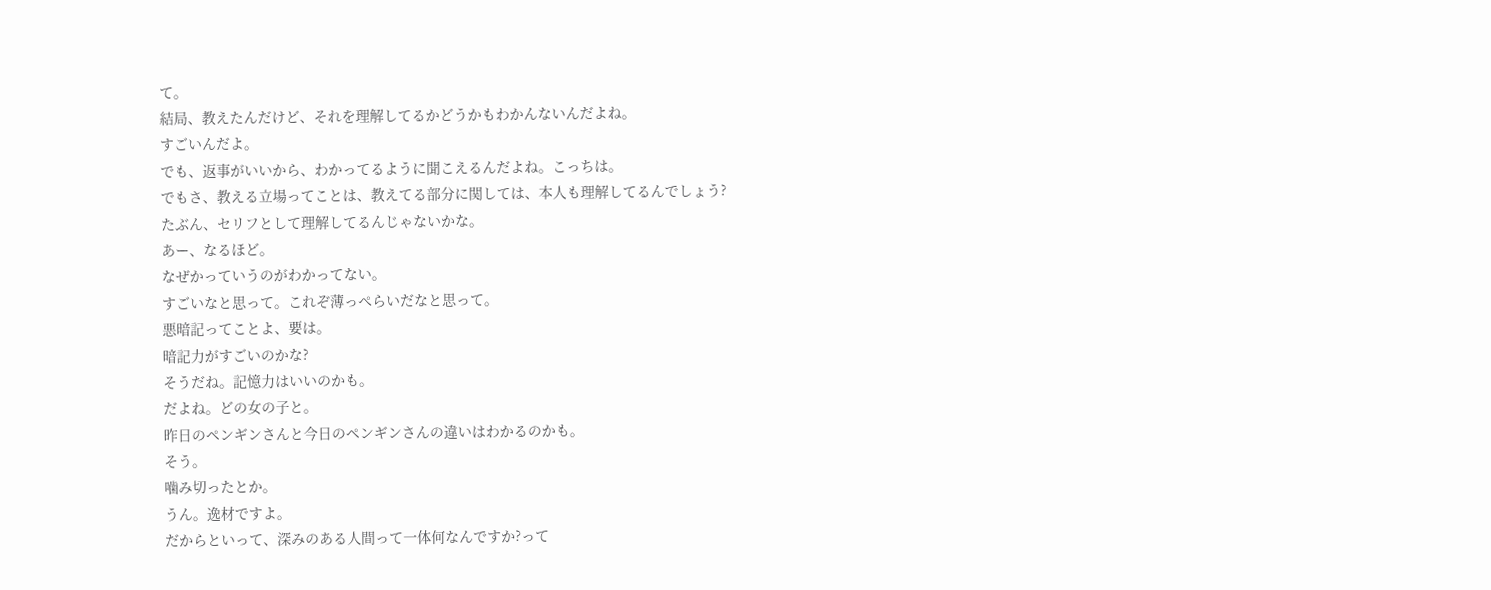て。
結局、教えたんだけど、それを理解してるかどうかもわかんないんだよね。
すごいんだよ。
でも、返事がいいから、わかってるように聞こえるんだよね。こっちは。
でもさ、教える立場ってことは、教えてる部分に関しては、本人も理解してるんでしょう?
たぶん、セリフとして理解してるんじゃないかな。
あー、なるほど。
なぜかっていうのがわかってない。
すごいなと思って。これぞ薄っぺらいだなと思って。
悪暗記ってことよ、要は。
暗記力がすごいのかな?
そうだね。記憶力はいいのかも。
だよね。どの女の子と。
昨日のペンギンさんと今日のペンギンさんの違いはわかるのかも。
そう。
噛み切ったとか。
うん。逸材ですよ。
だからといって、深みのある人間って一体何なんですか?って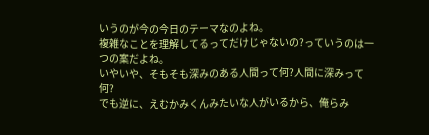いうのが今の今日のテーマなのよね。
複雑なことを理解してるってだけじゃないの?っていうのは一つの案だよね。
いやいや、そもそも深みのある人間って何?人間に深みって何?
でも逆に、えむかみくんみたいな人がいるから、俺らみ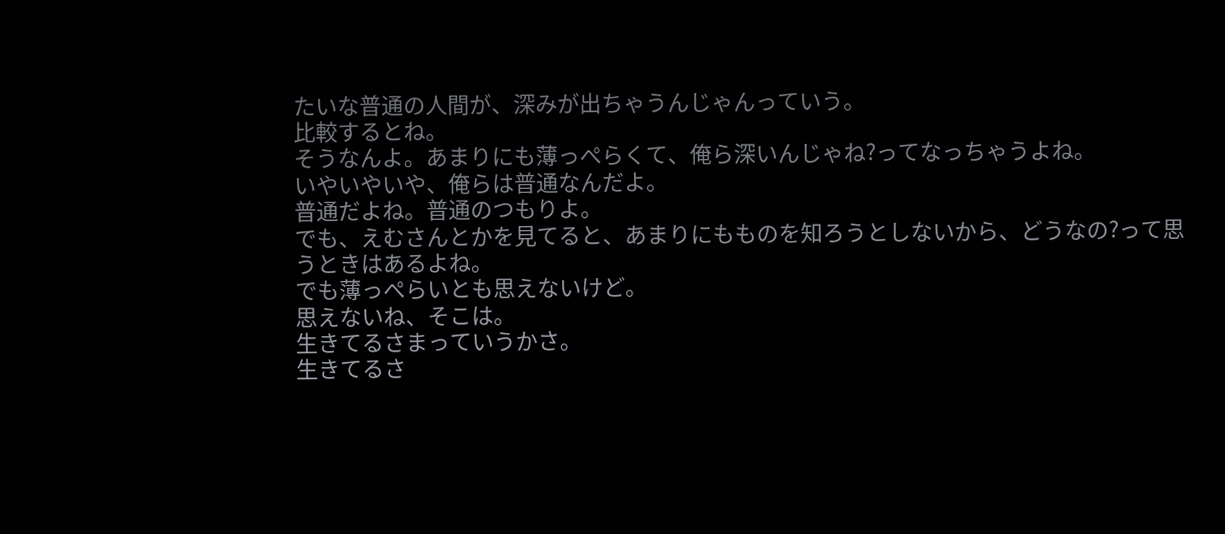たいな普通の人間が、深みが出ちゃうんじゃんっていう。
比較するとね。
そうなんよ。あまりにも薄っぺらくて、俺ら深いんじゃね?ってなっちゃうよね。
いやいやいや、俺らは普通なんだよ。
普通だよね。普通のつもりよ。
でも、えむさんとかを見てると、あまりにもものを知ろうとしないから、どうなの?って思うときはあるよね。
でも薄っぺらいとも思えないけど。
思えないね、そこは。
生きてるさまっていうかさ。
生きてるさ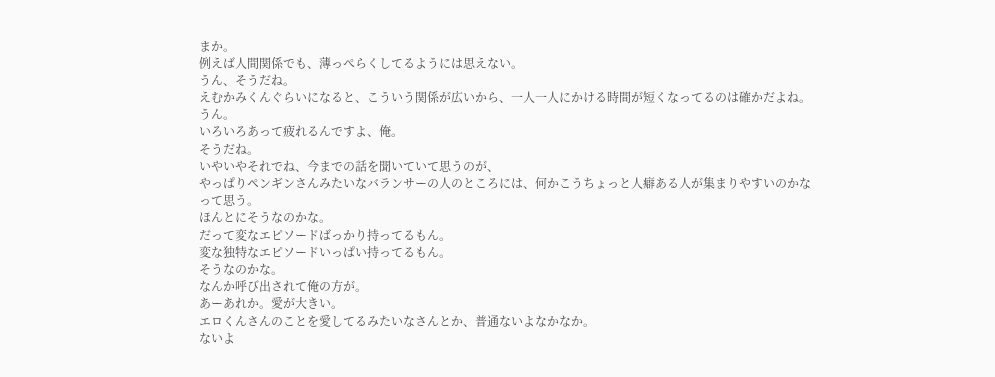まか。
例えば人間関係でも、薄っぺらくしてるようには思えない。
うん、そうだね。
えむかみくんぐらいになると、こういう関係が広いから、一人一人にかける時間が短くなってるのは確かだよね。
うん。
いろいろあって疲れるんですよ、俺。
そうだね。
いやいやそれでね、今までの話を聞いていて思うのが、
やっぱりペンギンさんみたいなバランサーの人のところには、何かこうちょっと人癖ある人が集まりやすいのかなって思う。
ほんとにそうなのかな。
だって変なエピソードばっかり持ってるもん。
変な独特なエピソードいっぱい持ってるもん。
そうなのかな。
なんか呼び出されて俺の方が。
あーあれか。愛が大きい。
エロくんさんのことを愛してるみたいなさんとか、普通ないよなかなか。
ないよ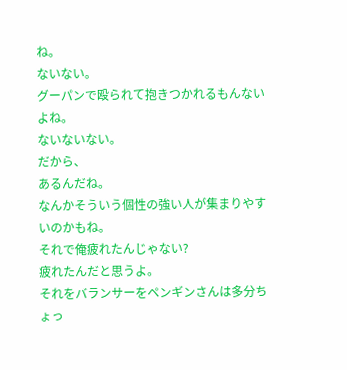ね。
ないない。
グーパンで殴られて抱きつかれるもんないよね。
ないないない。
だから、
あるんだね。
なんかそういう個性の強い人が集まりやすいのかもね。
それで俺疲れたんじゃない?
疲れたんだと思うよ。
それをバランサーをペンギンさんは多分ちょっ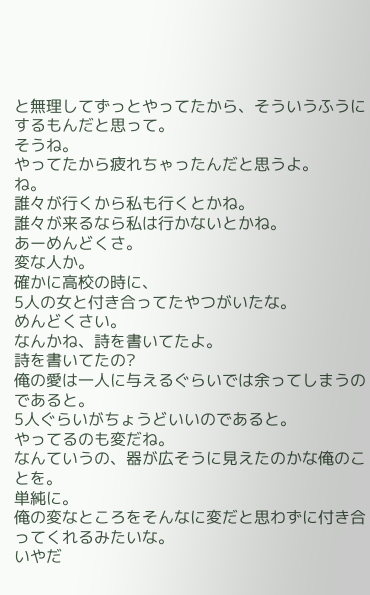と無理してずっとやってたから、そういうふうにするもんだと思って。
そうね。
やってたから疲れちゃったんだと思うよ。
ね。
誰々が行くから私も行くとかね。
誰々が来るなら私は行かないとかね。
あーめんどくさ。
変な人か。
確かに高校の時に、
5人の女と付き合ってたやつがいたな。
めんどくさい。
なんかね、詩を書いてたよ。
詩を書いてたの?
俺の愛は一人に与えるぐらいでは余ってしまうのであると。
5人ぐらいがちょうどいいのであると。
やってるのも変だね。
なんていうの、器が広そうに見えたのかな俺のことを。
単純に。
俺の変なところをそんなに変だと思わずに付き合ってくれるみたいな。
いやだ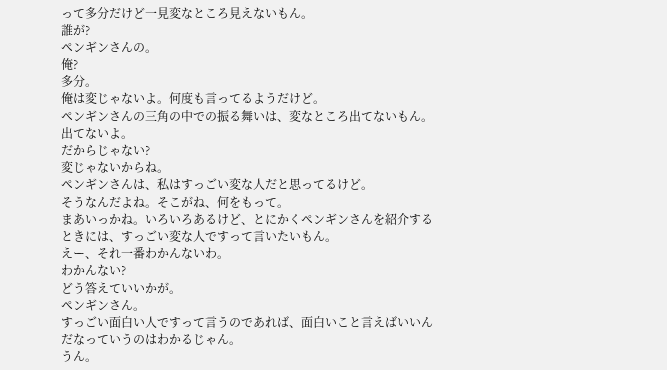って多分だけど一見変なところ見えないもん。
誰が?
ペンギンさんの。
俺?
多分。
俺は変じゃないよ。何度も言ってるようだけど。
ペンギンさんの三角の中での振る舞いは、変なところ出てないもん。
出てないよ。
だからじゃない?
変じゃないからね。
ペンギンさんは、私はすっごい変な人だと思ってるけど。
そうなんだよね。そこがね、何をもって。
まあいっかね。いろいろあるけど、とにかくペンギンさんを紹介するときには、すっごい変な人ですって言いたいもん。
えー、それ一番わかんないわ。
わかんない?
どう答えていいかが。
ペンギンさん。
すっごい面白い人ですって言うのであれば、面白いこと言えばいいんだなっていうのはわかるじゃん。
うん。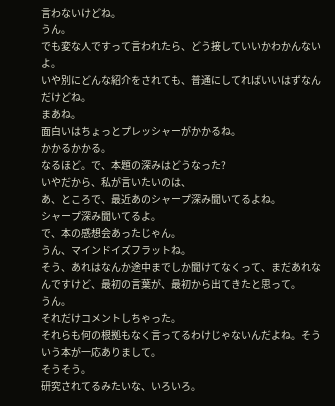言わないけどね。
うん。
でも変な人ですって言われたら、どう接していいかわかんないよ。
いや別にどんな紹介をされても、普通にしてればいいはずなんだけどね。
まあね。
面白いはちょっとプレッシャーがかかるね。
かかるかかる。
なるほど。で、本題の深みはどうなった?
いやだから、私が言いたいのは、
あ、ところで、最近あのシャープ深み聞いてるよね。
シャープ深み聞いてるよ。
で、本の感想会あったじゃん。
うん、マインドイズフラットね。
そう、あれはなんか途中までしか聞けてなくって、まだあれなんですけど、最初の言葉が、最初から出てきたと思って。
うん。
それだけコメントしちゃった。
それらも何の根拠もなく言ってるわけじゃないんだよね。そういう本が一応ありまして。
そうそう。
研究されてるみたいな、いろいろ。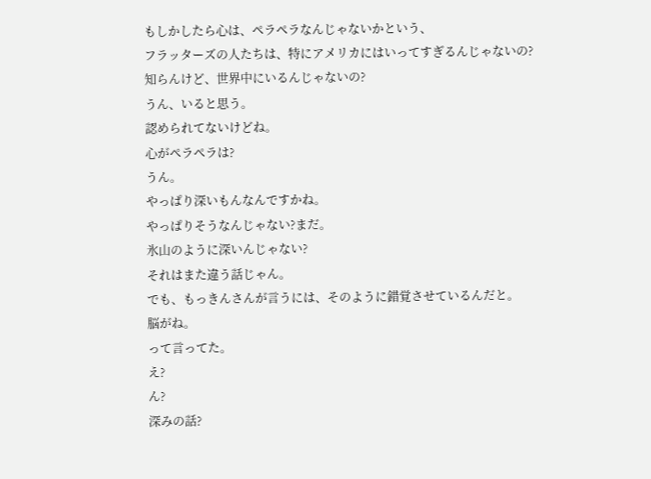もしかしたら心は、ペラペラなんじゃないかという、
フラッターズの人たちは、特にアメリカにはいってすぎるんじゃないの?
知らんけど、世界中にいるんじゃないの?
うん、いると思う。
認められてないけどね。
心がペラペラは?
うん。
やっぱり深いもんなんですかね。
やっぱりそうなんじゃない?まだ。
氷山のように深いんじゃない?
それはまた違う話じゃん。
でも、もっきんさんが言うには、そのように錯覚させているんだと。
脳がね。
って言ってた。
え?
ん?
深みの話?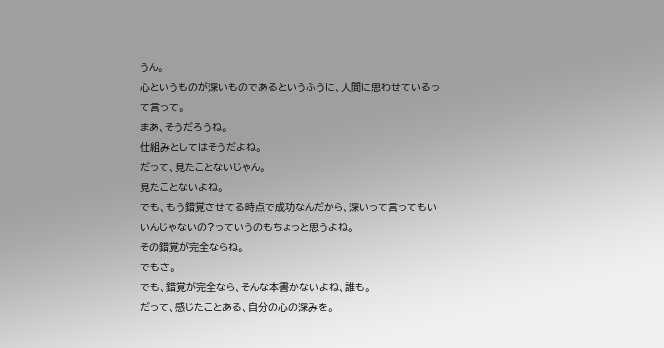うん。
心というものが深いものであるというふうに、人間に思わせているって言って。
まあ、そうだろうね。
仕組みとしてはそうだよね。
だって、見たことないじゃん。
見たことないよね。
でも、もう錯覚させてる時点で成功なんだから、深いって言ってもいいんじゃないの?っていうのもちょっと思うよね。
その錯覚が完全ならね。
でもさ。
でも、錯覚が完全なら、そんな本書かないよね、誰も。
だって、感じたことある、自分の心の深みを。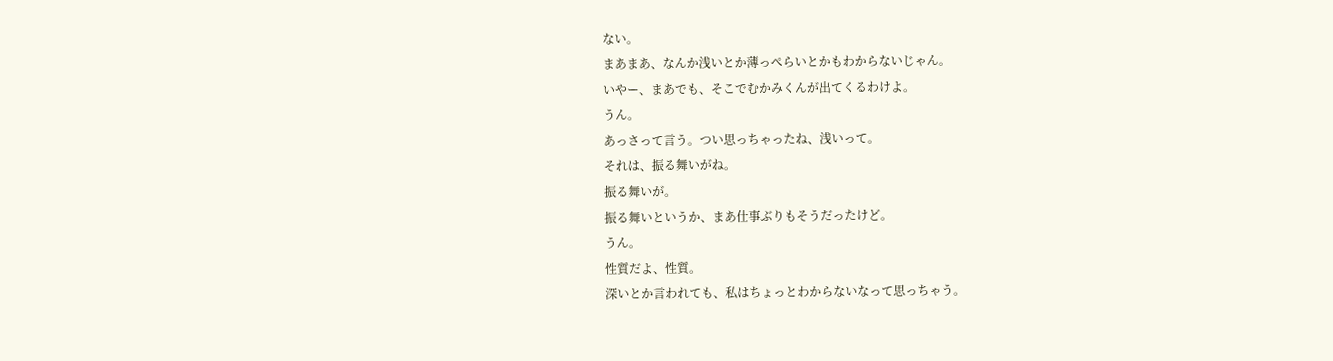ない。
まあまあ、なんか浅いとか薄っぺらいとかもわからないじゃん。
いやー、まあでも、そこでむかみくんが出てくるわけよ。
うん。
あっさって言う。つい思っちゃったね、浅いって。
それは、振る舞いがね。
振る舞いが。
振る舞いというか、まあ仕事ぶりもそうだったけど。
うん。
性質だよ、性質。
深いとか言われても、私はちょっとわからないなって思っちゃう。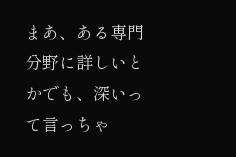まあ、ある専門分野に詳しいとかでも、深いって言っちゃ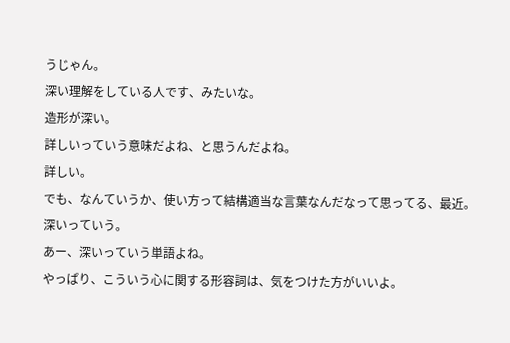うじゃん。
深い理解をしている人です、みたいな。
造形が深い。
詳しいっていう意味だよね、と思うんだよね。
詳しい。
でも、なんていうか、使い方って結構適当な言葉なんだなって思ってる、最近。
深いっていう。
あー、深いっていう単語よね。
やっぱり、こういう心に関する形容詞は、気をつけた方がいいよ。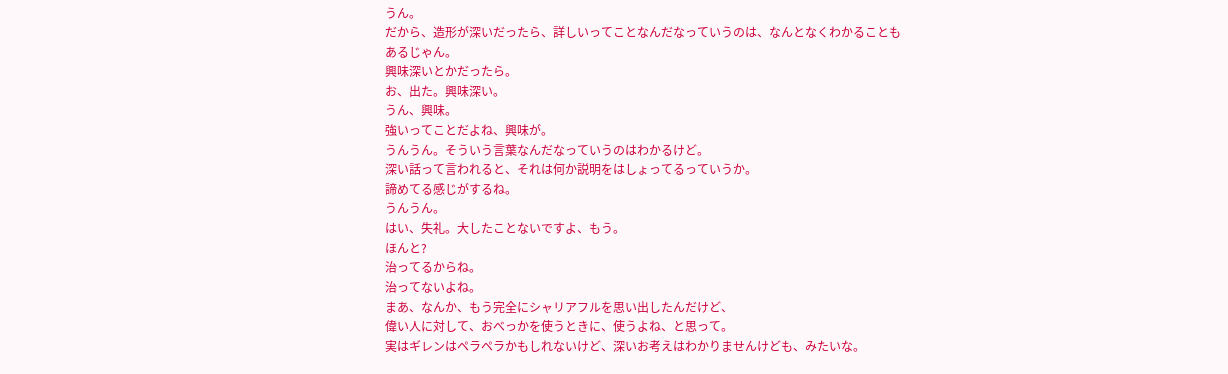うん。
だから、造形が深いだったら、詳しいってことなんだなっていうのは、なんとなくわかることもあるじゃん。
興味深いとかだったら。
お、出た。興味深い。
うん、興味。
強いってことだよね、興味が。
うんうん。そういう言葉なんだなっていうのはわかるけど。
深い話って言われると、それは何か説明をはしょってるっていうか。
諦めてる感じがするね。
うんうん。
はい、失礼。大したことないですよ、もう。
ほんと?
治ってるからね。
治ってないよね。
まあ、なんか、もう完全にシャリアフルを思い出したんだけど、
偉い人に対して、おべっかを使うときに、使うよね、と思って。
実はギレンはペラペラかもしれないけど、深いお考えはわかりませんけども、みたいな。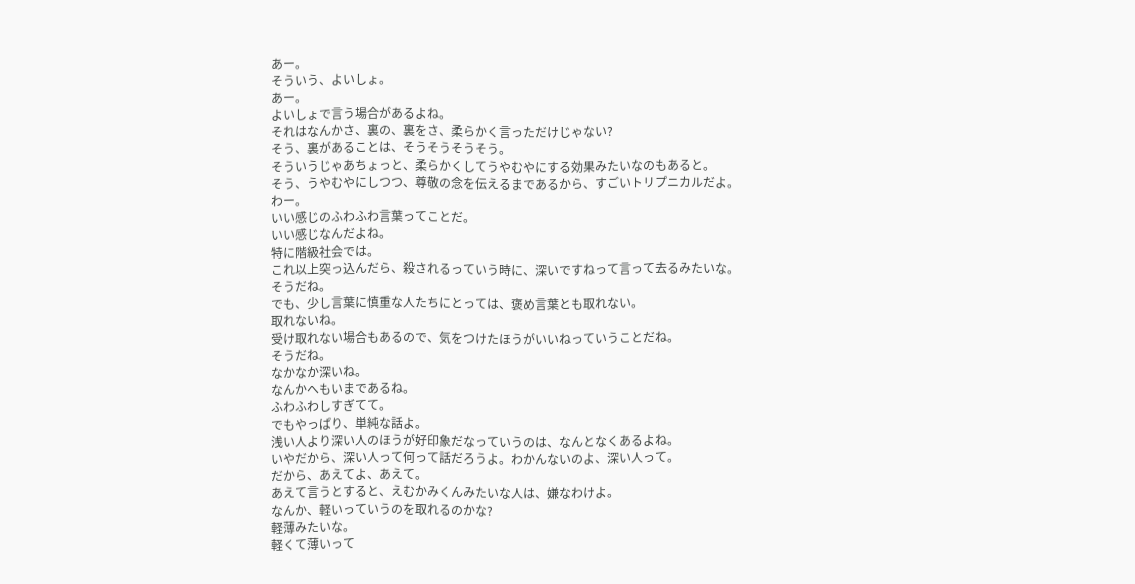あー。
そういう、よいしょ。
あー。
よいしょで言う場合があるよね。
それはなんかさ、裏の、裏をさ、柔らかく言っただけじゃない?
そう、裏があることは、そうそうそうそう。
そういうじゃあちょっと、柔らかくしてうやむやにする効果みたいなのもあると。
そう、うやむやにしつつ、尊敬の念を伝えるまであるから、すごいトリプニカルだよ。
わー。
いい感じのふわふわ言葉ってことだ。
いい感じなんだよね。
特に階級社会では。
これ以上突っ込んだら、殺されるっていう時に、深いですねって言って去るみたいな。
そうだね。
でも、少し言葉に慎重な人たちにとっては、褒め言葉とも取れない。
取れないね。
受け取れない場合もあるので、気をつけたほうがいいねっていうことだね。
そうだね。
なかなか深いね。
なんかへもいまであるね。
ふわふわしすぎてて。
でもやっぱり、単純な話よ。
浅い人より深い人のほうが好印象だなっていうのは、なんとなくあるよね。
いやだから、深い人って何って話だろうよ。わかんないのよ、深い人って。
だから、あえてよ、あえて。
あえて言うとすると、えむかみくんみたいな人は、嫌なわけよ。
なんか、軽いっていうのを取れるのかな?
軽薄みたいな。
軽くて薄いって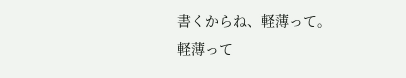書くからね、軽薄って。
軽薄って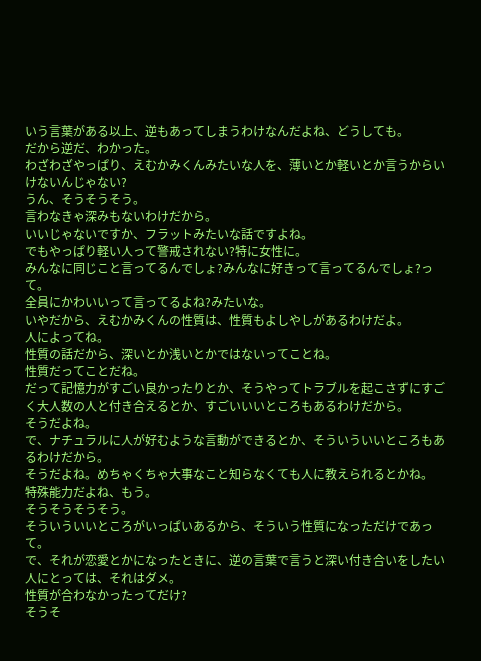いう言葉がある以上、逆もあってしまうわけなんだよね、どうしても。
だから逆だ、わかった。
わざわざやっぱり、えむかみくんみたいな人を、薄いとか軽いとか言うからいけないんじゃない?
うん、そうそうそう。
言わなきゃ深みもないわけだから。
いいじゃないですか、フラットみたいな話ですよね。
でもやっぱり軽い人って警戒されない?特に女性に。
みんなに同じこと言ってるんでしょ?みんなに好きって言ってるんでしょ?って。
全員にかわいいって言ってるよね?みたいな。
いやだから、えむかみくんの性質は、性質もよしやしがあるわけだよ。
人によってね。
性質の話だから、深いとか浅いとかではないってことね。
性質だってことだね。
だって記憶力がすごい良かったりとか、そうやってトラブルを起こさずにすごく大人数の人と付き合えるとか、すごいいいところもあるわけだから。
そうだよね。
で、ナチュラルに人が好むような言動ができるとか、そういういいところもあるわけだから。
そうだよね。めちゃくちゃ大事なこと知らなくても人に教えられるとかね。
特殊能力だよね、もう。
そうそうそうそう。
そういういいところがいっぱいあるから、そういう性質になっただけであって。
で、それが恋愛とかになったときに、逆の言葉で言うと深い付き合いをしたい人にとっては、それはダメ。
性質が合わなかったってだけ?
そうそ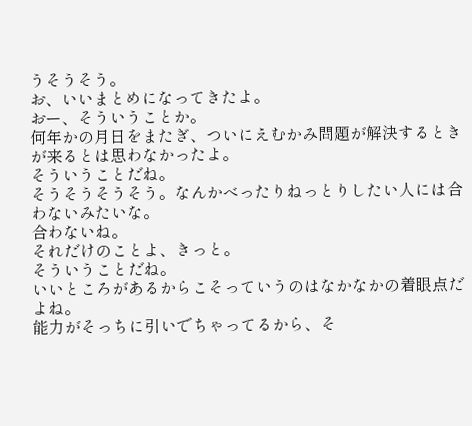うそうそう。
お、いいまとめになってきたよ。
おー、そういうことか。
何年かの月日をまたぎ、ついにえむかみ問題が解決するときが来るとは思わなかったよ。
そういうことだね。
そうそうそうそう。なんかべったりねっとりしたい人には合わないみたいな。
合わないね。
それだけのことよ、きっと。
そういうことだね。
いいところがあるからこそっていうのはなかなかの着眼点だよね。
能力がそっちに引いでちゃってるから、そ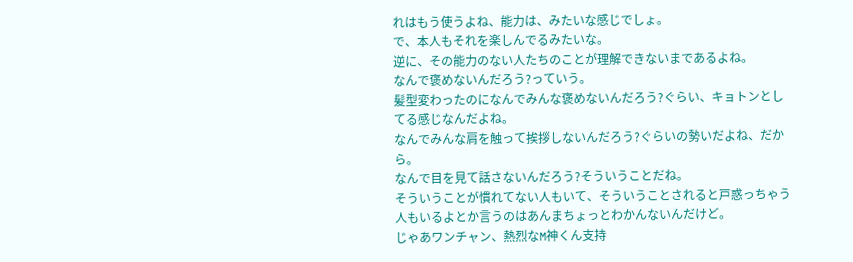れはもう使うよね、能力は、みたいな感じでしょ。
で、本人もそれを楽しんでるみたいな。
逆に、その能力のない人たちのことが理解できないまであるよね。
なんで褒めないんだろう?っていう。
髪型変わったのになんでみんな褒めないんだろう?ぐらい、キョトンとしてる感じなんだよね。
なんでみんな肩を触って挨拶しないんだろう?ぐらいの勢いだよね、だから。
なんで目を見て話さないんだろう?そういうことだね。
そういうことが慣れてない人もいて、そういうことされると戸惑っちゃう人もいるよとか言うのはあんまちょっとわかんないんだけど。
じゃあワンチャン、熱烈なM神くん支持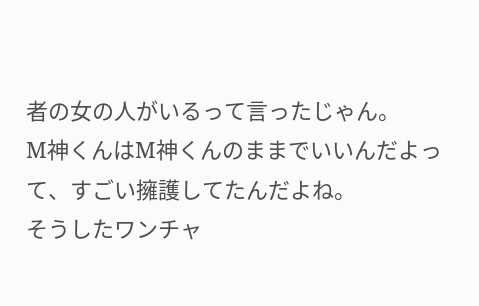者の女の人がいるって言ったじゃん。
M神くんはM神くんのままでいいんだよって、すごい擁護してたんだよね。
そうしたワンチャ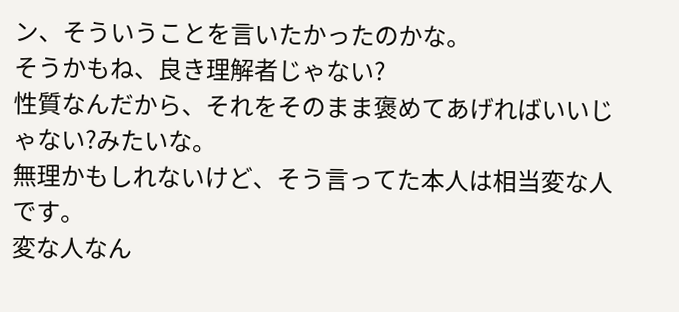ン、そういうことを言いたかったのかな。
そうかもね、良き理解者じゃない?
性質なんだから、それをそのまま褒めてあげればいいじゃない?みたいな。
無理かもしれないけど、そう言ってた本人は相当変な人です。
変な人なん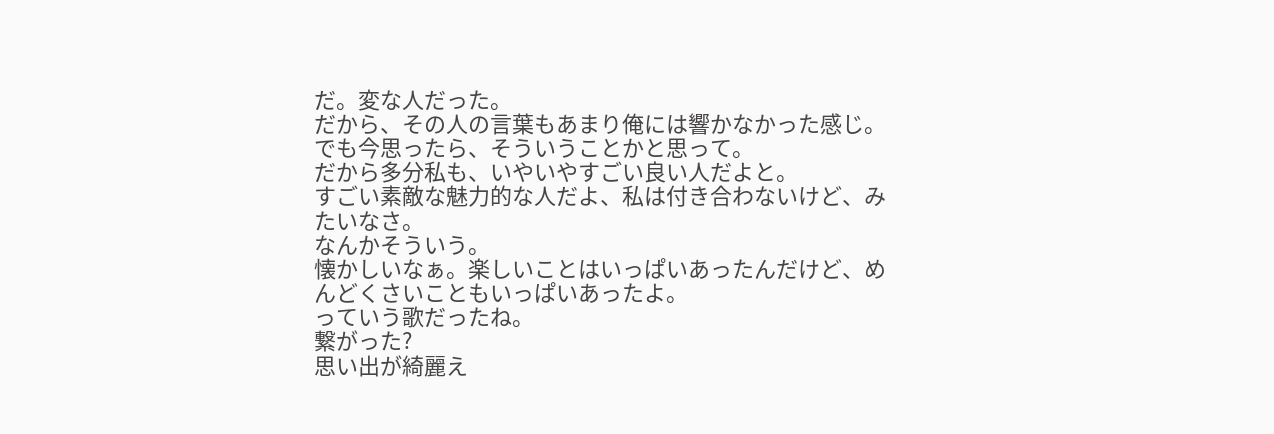だ。変な人だった。
だから、その人の言葉もあまり俺には響かなかった感じ。
でも今思ったら、そういうことかと思って。
だから多分私も、いやいやすごい良い人だよと。
すごい素敵な魅力的な人だよ、私は付き合わないけど、みたいなさ。
なんかそういう。
懐かしいなぁ。楽しいことはいっぱいあったんだけど、めんどくさいこともいっぱいあったよ。
っていう歌だったね。
繋がった?
思い出が綺麗え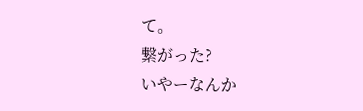て。
繋がった?
いやーなんか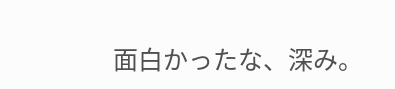面白かったな、深み。